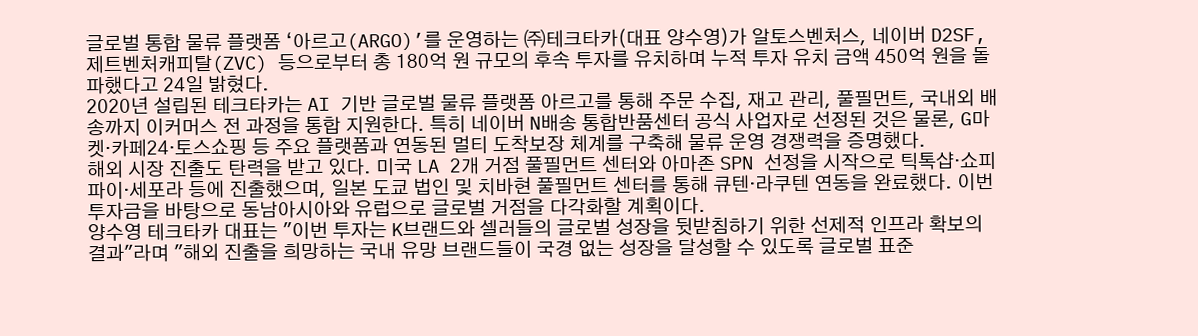글로벌 통합 물류 플랫폼 ‘아르고(ARGO)’를 운영하는 ㈜테크타카(대표 양수영)가 알토스벤처스, 네이버 D2SF, 제트벤처캐피탈(ZVC) 등으로부터 총 180억 원 규모의 후속 투자를 유치하며 누적 투자 유치 금액 450억 원을 돌파했다고 24일 밝혔다.
2020년 설립된 테크타카는 AI 기반 글로벌 물류 플랫폼 아르고를 통해 주문 수집, 재고 관리, 풀필먼트, 국내외 배송까지 이커머스 전 과정을 통합 지원한다. 특히 네이버 N배송 통합반품센터 공식 사업자로 선정된 것은 물론, G마켓·카페24·토스쇼핑 등 주요 플랫폼과 연동된 멀티 도착보장 체계를 구축해 물류 운영 경쟁력을 증명했다.
해외 시장 진출도 탄력을 받고 있다. 미국 LA 2개 거점 풀필먼트 센터와 아마존 SPN 선정을 시작으로 틱톡샵·쇼피파이·세포라 등에 진출했으며, 일본 도쿄 법인 및 치바현 풀필먼트 센터를 통해 큐텐·라쿠텐 연동을 완료했다. 이번 투자금을 바탕으로 동남아시아와 유럽으로 글로벌 거점을 다각화할 계획이다.
양수영 테크타카 대표는 "이번 투자는 K브랜드와 셀러들의 글로벌 성장을 뒷받침하기 위한 선제적 인프라 확보의 결과"라며 "해외 진출을 희망하는 국내 유망 브랜드들이 국경 없는 성장을 달성할 수 있도록 글로벌 표준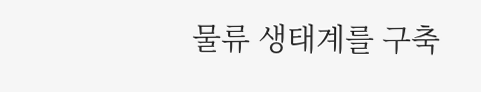물류 생태계를 구축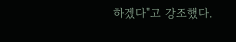하겠다"고 강조했다.